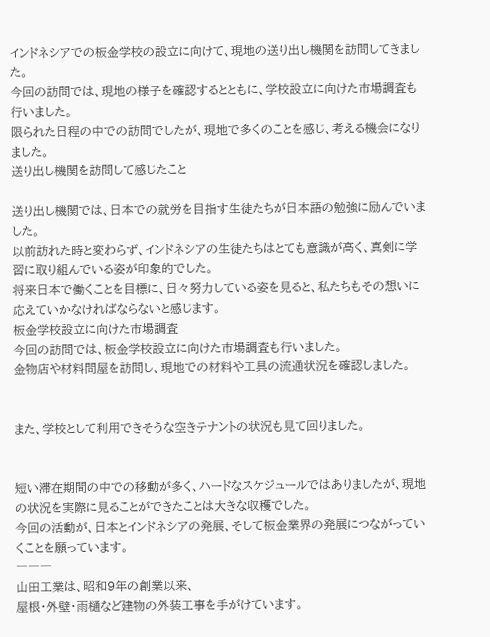インドネシアでの板金学校の設立に向けて、現地の送り出し機関を訪問してきました。
今回の訪問では、現地の様子を確認するとともに、学校設立に向けた市場調査も行いました。
限られた日程の中での訪問でしたが、現地で多くのことを感じ、考える機会になりました。
送り出し機関を訪問して感じたこと

送り出し機関では、日本での就労を目指す生徒たちが日本語の勉強に励んでいました。
以前訪れた時と変わらず、インドネシアの生徒たちはとても意識が高く、真剣に学習に取り組んでいる姿が印象的でした。
将来日本で働くことを目標に、日々努力している姿を見ると、私たちもその想いに応えていかなければならないと感じます。
板金学校設立に向けた市場調査
今回の訪問では、板金学校設立に向けた市場調査も行いました。
金物店や材料問屋を訪問し、現地での材料や工具の流通状況を確認しました。


また、学校として利用できそうな空きテナントの状況も見て回りました。


短い滞在期間の中での移動が多く、ハードなスケジュールではありましたが、現地の状況を実際に見ることができたことは大きな収穫でした。
今回の活動が、日本とインドネシアの発展、そして板金業界の発展につながっていくことを願っています。
―――
山田工業は、昭和9年の創業以来、
屋根・外壁・雨樋など建物の外装工事を手がけています。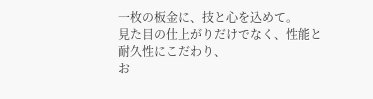一枚の板金に、技と心を込めて。
見た目の仕上がりだけでなく、性能と耐久性にこだわり、
お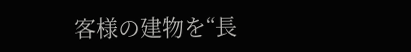客様の建物を“長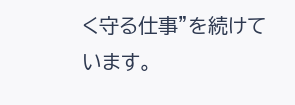く守る仕事”を続けています。